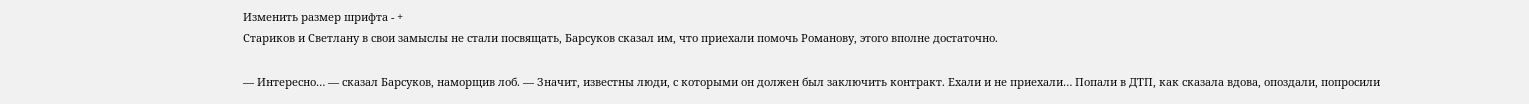Изменить размер шрифта - +
Стариков и Светлану в свои замыслы не стали посвящать, Барсуков сказал им, что приехали помочь Романову, этого вполне достаточно.

— Интересно… — сказал Барсуков, наморщив лоб. — Значит, известны люди, с которыми он должен был заключить контракт. Ехали и не приехали… Попали в ДТП, как сказала вдова, опоздали, попросили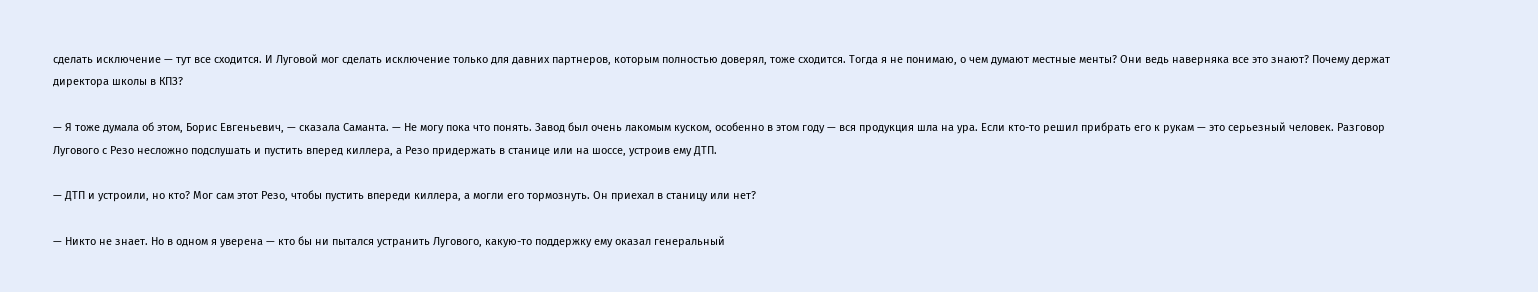сделать исключение — тут все сходится. И Луговой мог сделать исключение только для давних партнеров, которым полностью доверял, тоже сходится. Тогда я не понимаю, о чем думают местные менты? Они ведь наверняка все это знают? Почему держат директора школы в КПЗ?

— Я тоже думала об этом, Борис Евгеньевич, — сказала Саманта. — Не могу пока что понять. Завод был очень лакомым куском, особенно в этом году — вся продукция шла на ура. Если кто-то решил прибрать его к рукам — это серьезный человек. Разговор Лугового с Резо несложно подслушать и пустить вперед киллера, а Резо придержать в станице или на шоссе, устроив ему ДТП.

— ДТП и устроили, но кто? Мог сам этот Резо, чтобы пустить впереди киллера, а могли его тормознуть. Он приехал в станицу или нет?

— Никто не знает. Но в одном я уверена — кто бы ни пытался устранить Лугового, какую-то поддержку ему оказал генеральный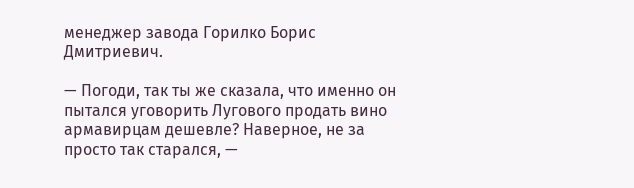менеджер завода Горилко Борис Дмитриевич.

— Погоди, так ты же сказала, что именно он пытался уговорить Лугового продать вино армавирцам дешевле? Наверное, не за просто так старался, —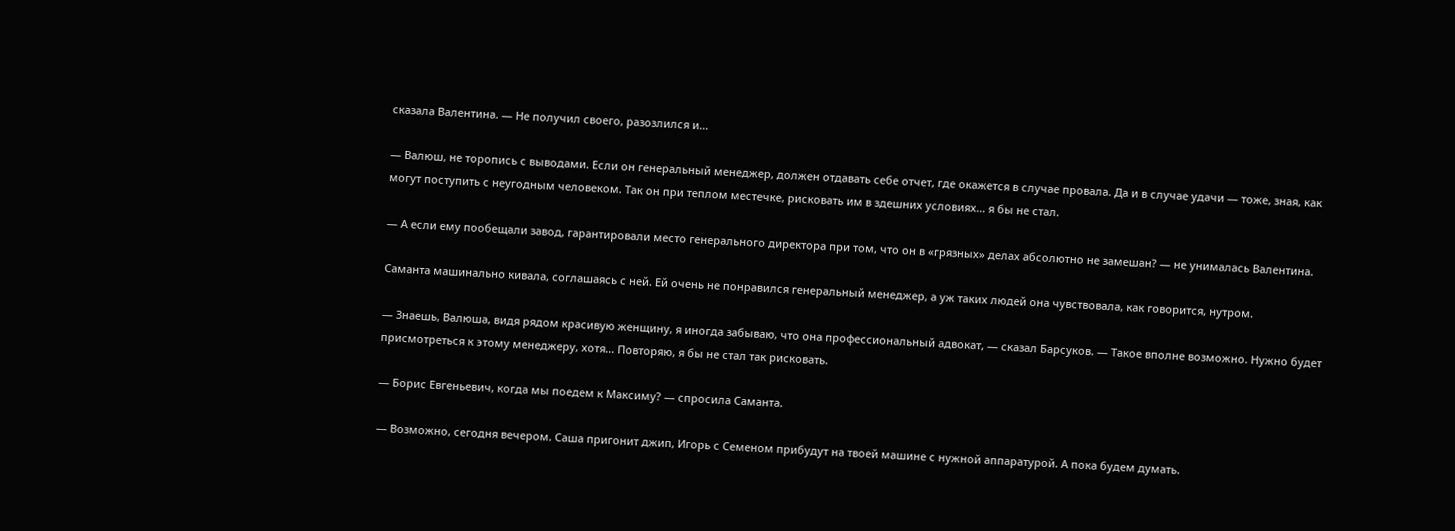сказала Валентина. — Не получил своего, разозлился и…

— Валюш, не торопись с выводами. Если он генеральный менеджер, должен отдавать себе отчет, где окажется в случае провала. Да и в случае удачи — тоже, зная, как могут поступить с неугодным человеком. Так он при теплом местечке, рисковать им в здешних условиях… я бы не стал.

— А если ему пообещали завод, гарантировали место генерального директора при том, что он в «грязных» делах абсолютно не замешан? — не унималась Валентина.

Саманта машинально кивала, соглашаясь с ней. Ей очень не понравился генеральный менеджер, а уж таких людей она чувствовала, как говорится, нутром.

— Знаешь, Валюша, видя рядом красивую женщину, я иногда забываю, что она профессиональный адвокат, — сказал Барсуков. — Такое вполне возможно. Нужно будет присмотреться к этому менеджеру, хотя… Повторяю, я бы не стал так рисковать.

— Борис Евгеньевич, когда мы поедем к Максиму? — спросила Саманта.

— Возможно, сегодня вечером. Саша пригонит джип, Игорь с Семеном прибудут на твоей машине с нужной аппаратурой. А пока будем думать.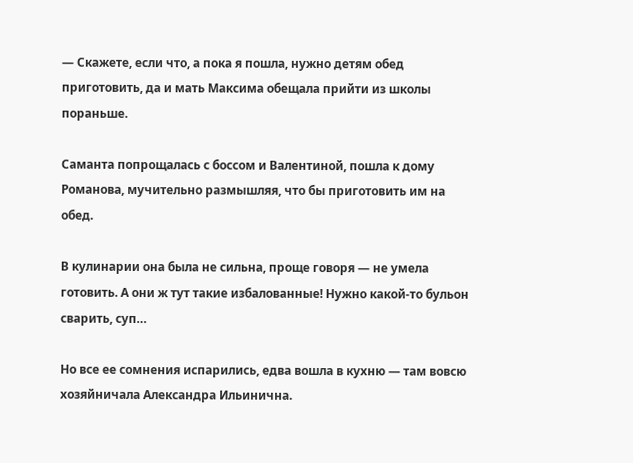— Скажете, если что, а пока я пошла, нужно детям обед приготовить, да и мать Максима обещала прийти из школы пораньше.

Саманта попрощалась с боссом и Валентиной, пошла к дому Романова, мучительно размышляя, что бы приготовить им на обед.

В кулинарии она была не сильна, проще говоря — не умела готовить. А они ж тут такие избалованные! Нужно какой-то бульон сварить, суп…

Но все ее сомнения испарились, едва вошла в кухню — там вовсю хозяйничала Александра Ильинична.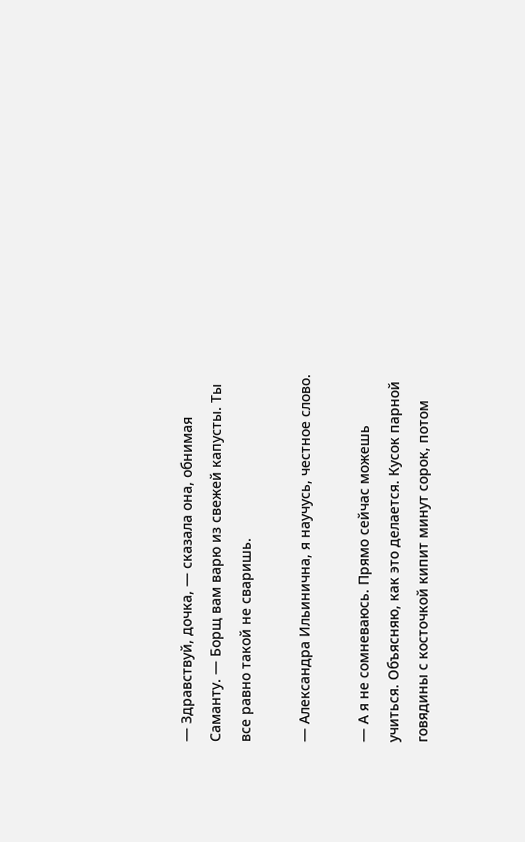— Здравствуй, дочка, — сказала она, обнимая Саманту. — Борщ вам варю из свежей капусты. Ты все равно такой не сваришь.

— Александра Ильинична, я научусь, честное слово.

— А я не сомневаюсь. Прямо сейчас можешь учиться. Объясняю, как это делается. Кусок парной говядины с косточкой кипит минут сорок, потом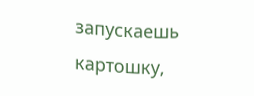запускаешь картошку,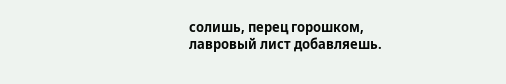солишь, перец горошком, лавровый лист добавляешь.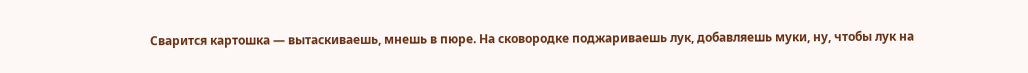Сварится картошка — вытаскиваешь, мнешь в пюре. На сковородке поджариваешь лук, добавляешь муки, ну, чтобы лук на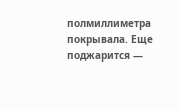полмиллиметра покрывала. Еще поджарится —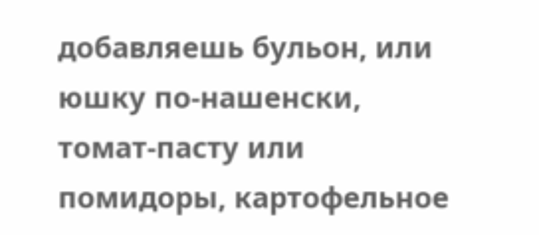добавляешь бульон, или юшку по-нашенски, томат-пасту или помидоры, картофельное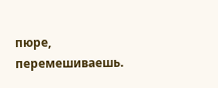пюре, перемешиваешь.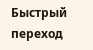Быстрый переход